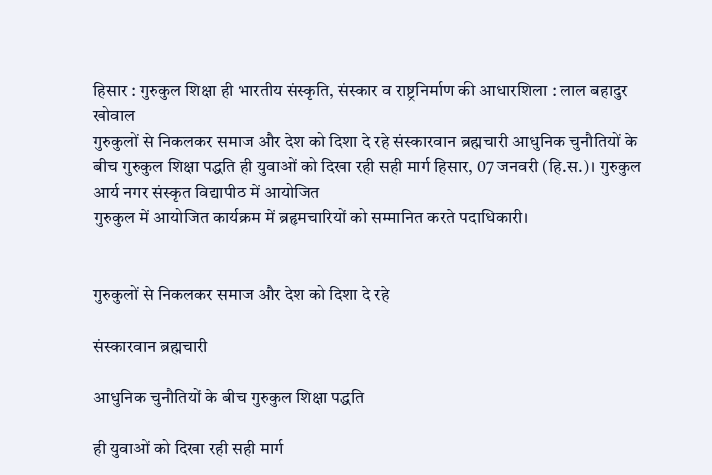हिसार : गुरुकुल शिक्षा ही भारतीय संस्कृति, संस्कार व राष्ट्रनिर्माण की आधारशिला : लाल बहादुर खोवाल
गुरुकुलों से निकलकर समाज और देश को दिशा दे रहे संस्कारवान ब्रह्मचारी आधुनिक चुनौतियों के बीच गुरुकुल शिक्षा पद्धति ही युवाओं को दिखा रही सही मार्ग हिसार, 07 जनवरी (हि.स.)। गुरुकुल आर्य नगर संस्कृत विद्यापीठ में आयोजित
गुरुकुल में आयोजित कार्यक्रम में ब्रहृमचारियों को सम्मानित करते पदाधिकारी।


गुरुकुलों से निकलकर समाज और देश को दिशा दे रहे

संस्कारवान ब्रह्मचारी

आधुनिक चुनौतियों के बीच गुरुकुल शिक्षा पद्धति

ही युवाओं को दिखा रही सही मार्ग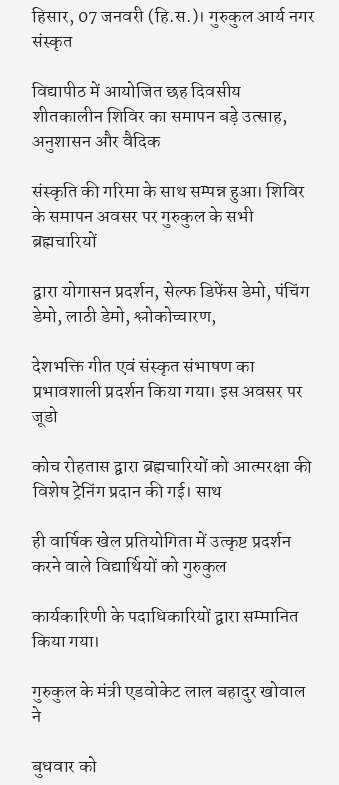हिसार, 07 जनवरी (हि.स.)। गुरुकुल आर्य नगर संस्कृत

विद्यापीठ में आयोजित छह दिवसीय शीतकालीन शिविर का समापन बड़े उत्साह, अनुशासन और वैदिक

संस्कृति की गरिमा के साथ सम्पन्न हुआ। शिविर के समापन अवसर पर गुरुकुल के सभी ब्रह्मचारियों

द्वारा योगासन प्रदर्शन, सेल्फ डिफेंस डेमो, पंचिंग डेमो, लाठी डेमो, श्लोकोच्चारण,

देशभक्ति गीत एवं संस्कृत संभाषण का प्रभावशाली प्रदर्शन किया गया। इस अवसर पर जूडो

कोच रोहतास द्वारा ब्रह्मचारियों को आत्मरक्षा की विशेष ट्रेनिंग प्रदान की गई। साथ

ही वार्षिक खेल प्रतियोगिता में उत्कृष्ट प्रदर्शन करने वाले विद्यार्थियों को गुरुकुल

कार्यकारिणी के पदाधिकारियों द्वारा सम्मानित किया गया।

गुरुकुल के मंत्री एडवोकेट लाल बहादुर खोवाल ने

बुधवार को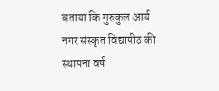बताया कि गुरुकुल आर्य नगर संस्कृत विद्यापीठ की स्थापना वर्ष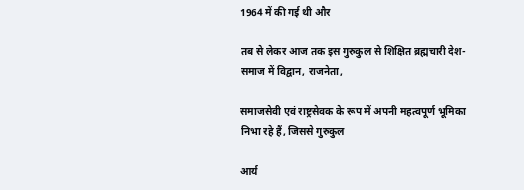1964 में की गई थी और

तब से लेकर आज तक इस गुरुकुल से शिक्षित ब्रह्मचारी देश-समाज में विद्वान, राजनेता,

समाजसेवी एवं राष्ट्रसेवक के रूप में अपनी महत्वपूर्ण भूमिका निभा रहे हैं, जिससे गुरुकुल

आर्य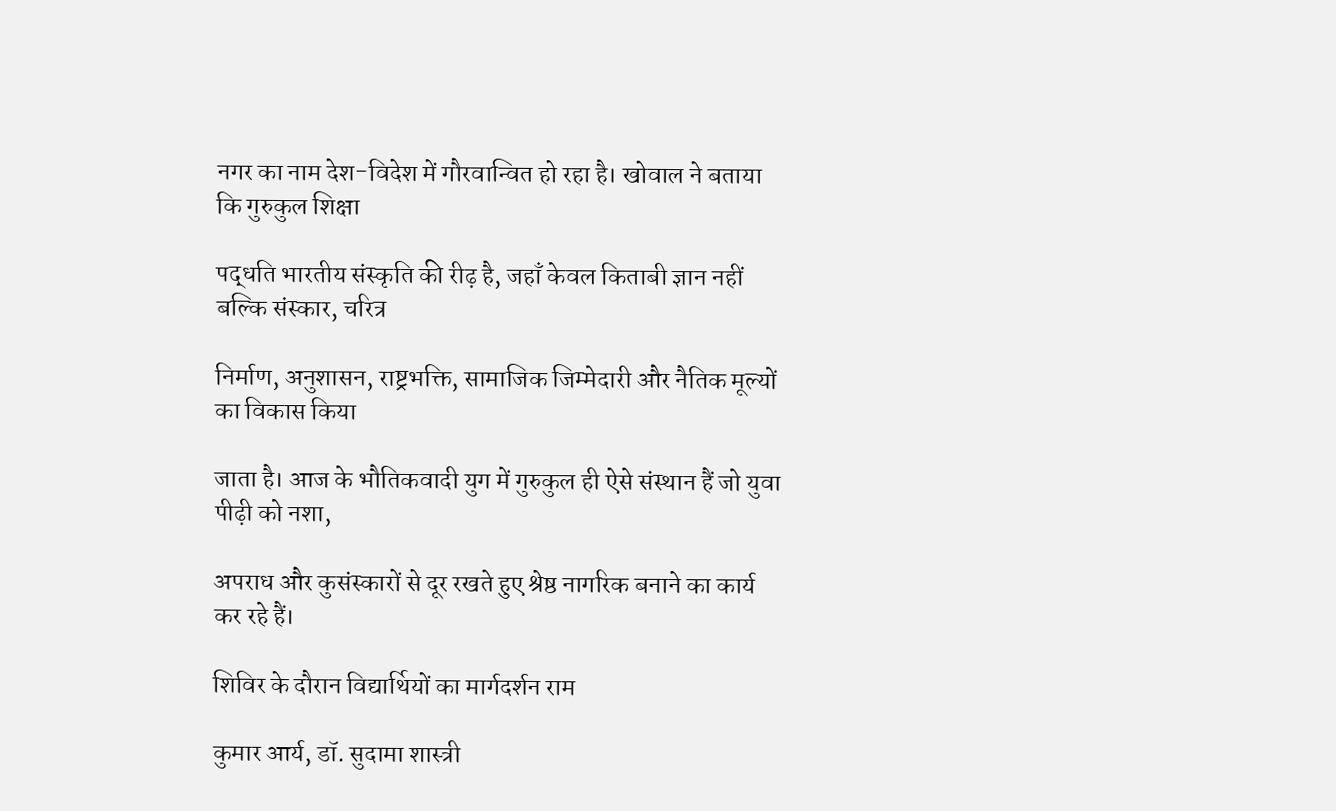नगर का नाम देश-विदेश में गौरवान्वित हो रहा है। खोवाल ने बताया कि गुरुकुल शिक्षा

पद्धति भारतीय संस्कृति की रीढ़ है, जहाँ केवल किताबी ज्ञान नहीं बल्कि संस्कार, चरित्र

निर्माण, अनुशासन, राष्ट्रभक्ति, सामाजिक जिम्मेदारी और नैतिक मूल्यों का विकास किया

जाता है। आज के भौतिकवादी युग में गुरुकुल ही ऐसे संस्थान हैं जो युवा पीढ़ी को नशा,

अपराध और कुसंस्कारों से दूर रखते हुए श्रेष्ठ नागरिक बनाने का कार्य कर रहे हैं।

शिविर के दौरान विद्यार्थियों का मार्गदर्शन राम

कुमार आर्य, डॉ. सुदामा शास्त्री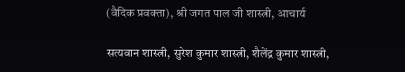(वैदिक प्रवक्ता), श्री जगत पाल जी शास्त्री, आचार्य

सत्यवान शास्त्री, सुरेश कुमार शास्त्री, शैलेंद्र कुमार शास्त्री,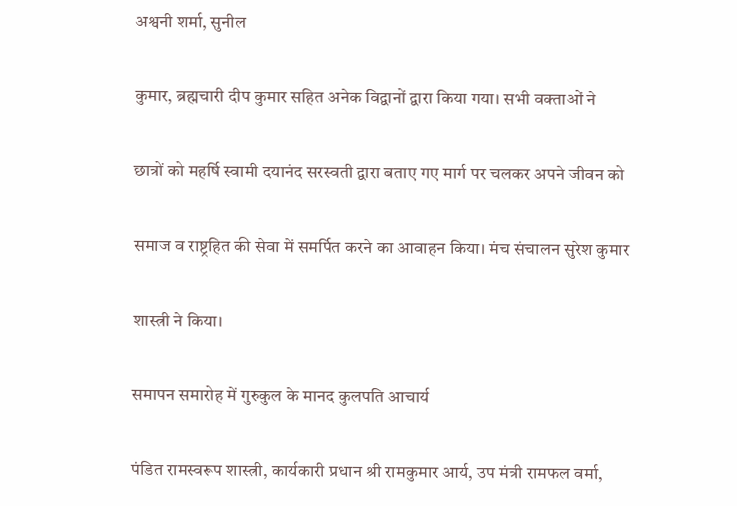अश्वनी शर्मा, सुनील

कुमार, ब्रह्मचारी दीप कुमार सहित अनेक विद्वानों द्वारा किया गया। सभी वक्ताओं ने

छात्रों को महर्षि स्वामी दयानंद सरस्वती द्वारा बताए गए मार्ग पर चलकर अपने जीवन को

समाज व राष्ट्रहित की सेवा में समर्पित करने का आवाहन किया। मंच संचालन सुरेश कुमार

शास्त्री ने किया।

समापन समारोह में गुरुकुल के मानद कुलपति आचार्य

पंडित रामस्वरूप शास्त्री, कार्यकारी प्रधान श्री रामकुमार आर्य, उप मंत्री रामफल वर्मा,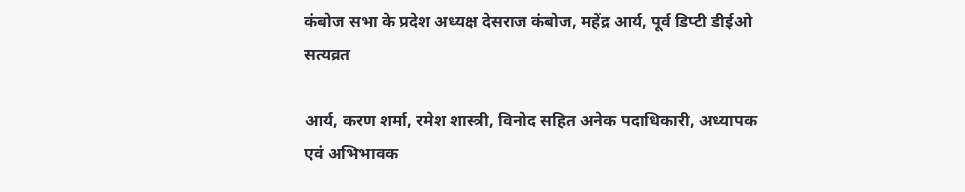कंबोज सभा के प्रदेश अध्यक्ष देसराज कंबोज, महेंद्र आर्य, पूर्व डिप्टी डीईओ सत्यव्रत

आर्य, करण शर्मा, रमेश शास्त्री, विनोद सहित अनेक पदाधिकारी, अध्यापक एवं अभिभावक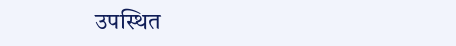उपस्थित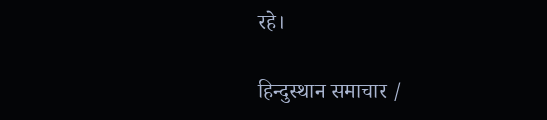रहे।

हिन्दुस्थान समाचार /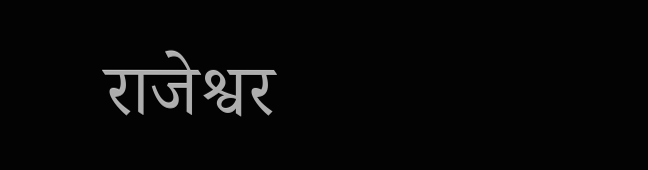राजेश्वर